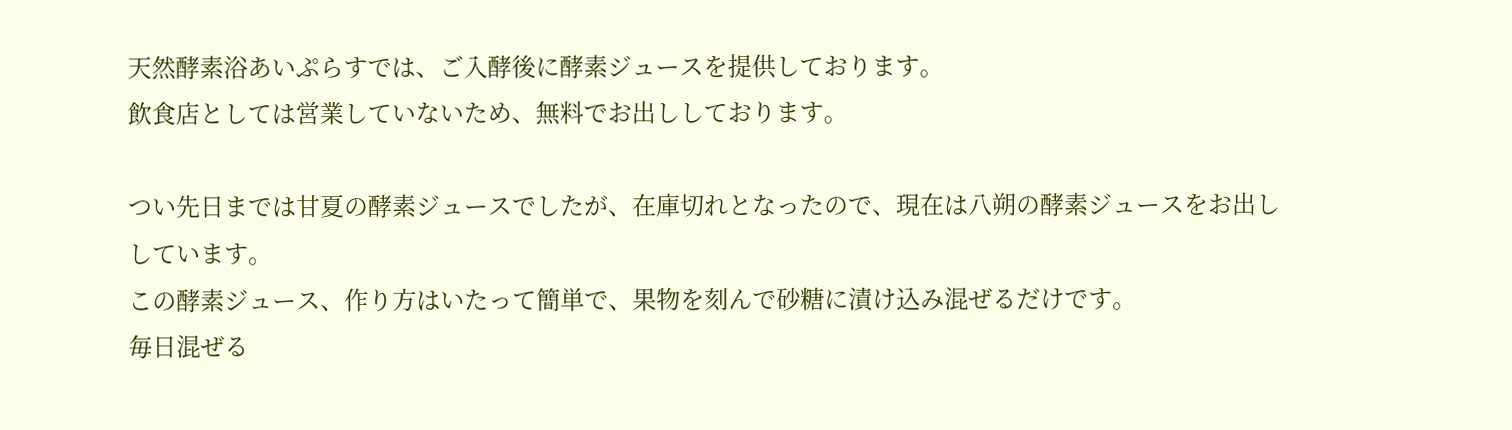天然酵素浴あいぷらすでは、ご入酵後に酵素ジュースを提供しております。
飲食店としては営業していないため、無料でお出ししております。

つい先日までは甘夏の酵素ジュースでしたが、在庫切れとなったので、現在は八朔の酵素ジュースをお出ししています。
この酵素ジュース、作り方はいたって簡単で、果物を刻んで砂糖に漬け込み混ぜるだけです。
毎日混ぜる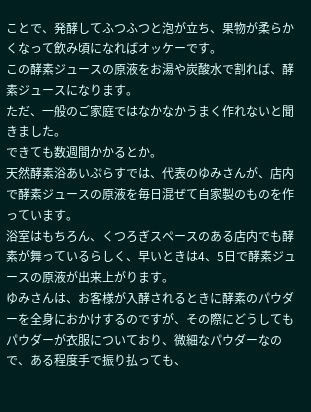ことで、発酵してふつふつと泡が立ち、果物が柔らかくなって飲み頃になればオッケーです。
この酵素ジュースの原液をお湯や炭酸水で割れば、酵素ジュースになります。
ただ、一般のご家庭ではなかなかうまく作れないと聞きました。
できても数週間かかるとか。
天然酵素浴あいぷらすでは、代表のゆみさんが、店内で酵素ジュースの原液を毎日混ぜて自家製のものを作っています。
浴室はもちろん、くつろぎスペースのある店内でも酵素が舞っているらしく、早いときは4、5日で酵素ジュースの原液が出来上がります。
ゆみさんは、お客様が入酵されるときに酵素のパウダーを全身におかけするのですが、その際にどうしてもパウダーが衣服についており、微細なパウダーなので、ある程度手で振り払っても、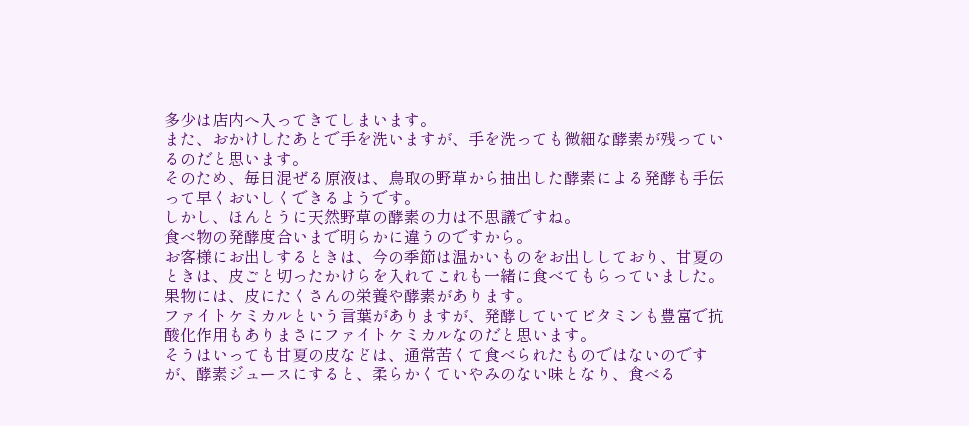多少は店内へ入ってきてしまいます。
また、おかけしたあとで手を洗いますが、手を洗っても微細な酵素が残っているのだと思います。
そのため、毎日混ぜる原液は、鳥取の野草から抽出した酵素による発酵も手伝って早くおいしくできるようです。
しかし、ほんとうに天然野草の酵素の力は不思議ですね。
食べ物の発酵度合いまで明らかに違うのですから。
お客様にお出しするときは、今の季節は温かいものをお出ししており、甘夏のときは、皮ごと切ったかけらを入れてこれも一緒に食べてもらっていました。
果物には、皮にたくさんの栄養や酵素があります。
ファイトケミカルという言葉がありますが、発酵していてビタミンも豊富で抗酸化作用もありまさにファイトケミカルなのだと思います。
そうはいっても甘夏の皮などは、通常苦くて食べられたものではないのですが、酵素ジュースにすると、柔らかくていやみのない味となり、食べる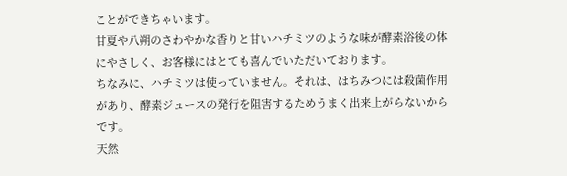ことができちゃいます。
甘夏や八朔のさわやかな香りと甘いハチミツのような味が酵素浴後の体にやさしく、お客様にはとても喜んでいただいております。
ちなみに、ハチミツは使っていません。それは、はちみつには殺菌作用があり、酵素ジュースの発行を阻害するためうまく出来上がらないからです。
天然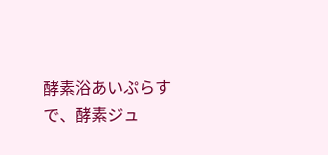酵素浴あいぷらすで、酵素ジュ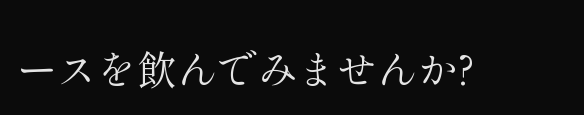ースを飲んでみませんか?